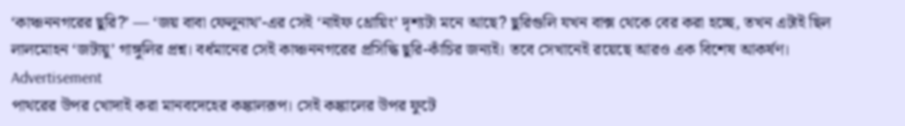‘কাঞ্চননগরের ছুরি?’ — ‘জয় বাবা ফেলুনাথ’-এর সেই ‘নাইফ থ্রোয়িং’ দৃশ্যটা মনে আছে? ছুরিগুলি যখন বাক্স থেকে বের করা হচ্ছে, তখন এটাই ছিল লালমোহন ‘জটায়ু’ গাঙ্গুলির প্রশ্ন। বর্ধমানের সেই কাঞ্চননগরের প্রসিদ্ধি ছুরি-কাঁচির জন্যই। তবে সেখানেই রয়েছে আরও এক বিশেষ আকর্ষণ।
Advertisement
পাথরের উপর খোদাই করা মানবদেহের কঙ্কালরূপ। সেই কঙ্কালের উপর ফুটে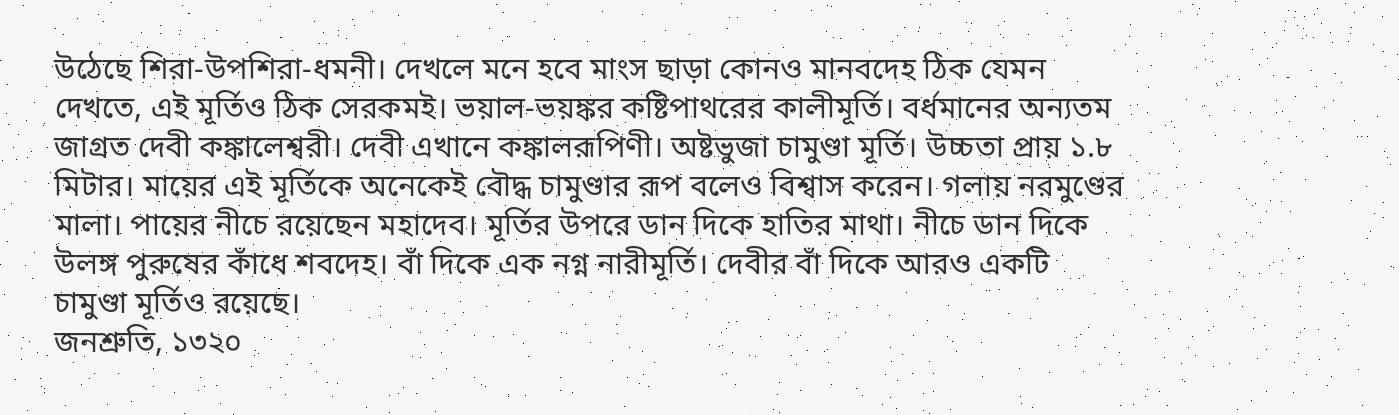উঠেছে শিরা-উপশিরা-ধমনী। দেখলে মনে হবে মাংস ছাড়া কোনও মানবদেহ ঠিক যেমন দেখতে, এই মূর্তিও ঠিক সেরকমই। ভয়াল-ভয়ঙ্কর কষ্টিপাথরের কালীমূর্তি। বর্ধমানের অন্যতম জাগ্রত দেবী কঙ্কালেশ্বরী। দেবী এখানে কঙ্কালরূপিণী। অষ্টভুজা চামুণ্ডা মূর্তি। উচ্চতা প্রায় ১.৮ মিটার। মায়ের এই মূর্তিকে অনেকেই বৌদ্ধ চামুণ্ডার রূপ বলেও বিশ্বাস করেন। গলায় নরমুণ্ডের মালা। পায়ের নীচে রয়েছেন মহাদেব। মূর্তির উপরে ডান দিকে হাতির মাথা। নীচে ডান দিকে উলঙ্গ পুরুষের কাঁধে শবদেহ। বাঁ দিকে এক নগ্ন নারীমূর্তি। দেবীর বাঁ দিকে আরও একটি চামুণ্ডা মূর্তিও রয়েছে।
জনশ্রুতি, ১৩২০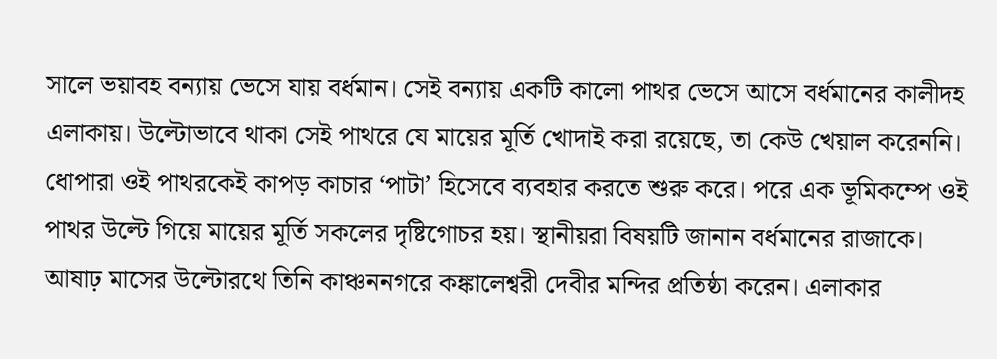সালে ভয়াবহ বন্যায় ভেসে যায় বর্ধমান। সেই বন্যায় একটি কালো পাথর ভেসে আসে বর্ধমানের কালীদহ এলাকায়। উল্টোভাবে থাকা সেই পাথরে যে মায়ের মূর্তি খোদাই করা রয়েছে, তা কেউ খেয়াল করেননি। ধোপারা ওই পাথরকেই কাপড় কাচার ‘পাটা’ হিসেবে ব্যবহার করতে শুরু করে। পরে এক ভূমিকম্পে ওই পাথর উল্টে গিয়ে মায়ের মূর্তি সকলের দৃষ্টিগোচর হয়। স্থানীয়রা বিষয়টি জানান বর্ধমানের রাজাকে। আষাঢ় মাসের উল্টোরথে তিনি কাঞ্চননগরে কঙ্কালেশ্বরী দেবীর মন্দির প্রতিষ্ঠা করেন। এলাকার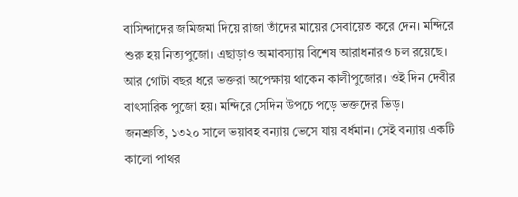বাসিন্দাদের জমিজমা দিয়ে রাজা তাঁদের মায়ের সেবায়েত করে দেন। মন্দিরে শুরু হয় নিত্যপুজো। এছাড়াও অমাবস্যায় বিশেষ আরাধনারও চল রয়েছে। আর গোটা বছর ধরে ভক্তরা অপেক্ষায় থাকেন কালীপুজোর। ওই দিন দেবীর বাৎসারিক পুজো হয়। মন্দিরে সেদিন উপচে পড়ে ভক্তদের ভিড়।
জনশ্রুতি, ১৩২০ সালে ভয়াবহ বন্যায় ভেসে যায় বর্ধমান। সেই বন্যায় একটি কালো পাথর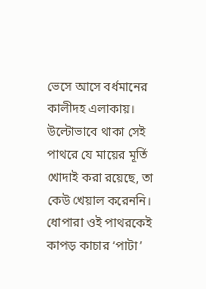ভেসে আসে বর্ধমানের কালীদহ এলাকায়। উল্টোভাবে থাকা সেই পাথরে যে মায়ের মূর্তি খোদাই করা রয়েছে, তা কেউ খেয়াল করেননি। ধোপারা ওই পাথরকেই কাপড় কাচার ‘পাটা’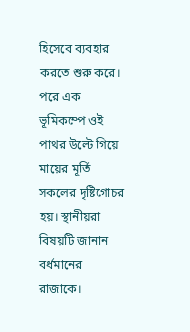হিসেবে ব্যবহার করতে শুরু করে। পরে এক ভূমিকম্পে ওই পাথর উল্টে গিয়ে মায়ের মূর্তি সকলের দৃষ্টিগোচর হয়। স্থানীয়রা বিষয়টি জানান বর্ধমানের রাজাকে।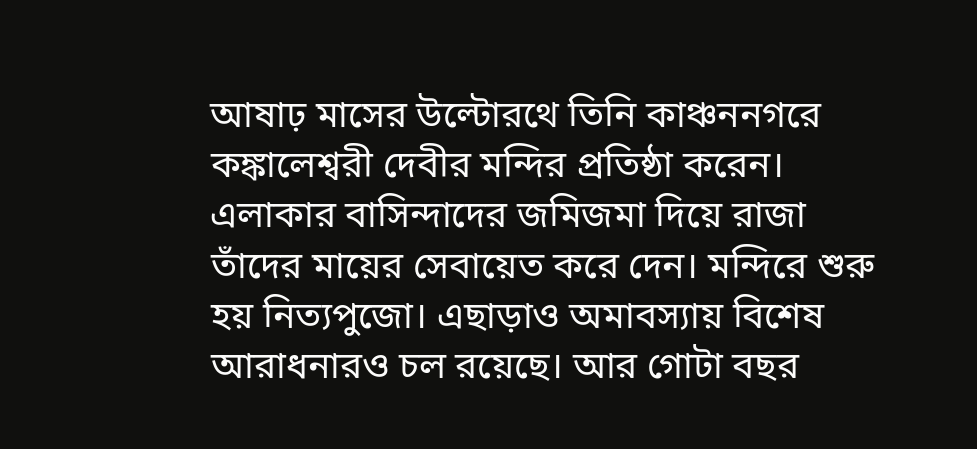আষাঢ় মাসের উল্টোরথে তিনি কাঞ্চননগরে কঙ্কালেশ্বরী দেবীর মন্দির প্রতিষ্ঠা করেন। এলাকার বাসিন্দাদের জমিজমা দিয়ে রাজা তাঁদের মায়ের সেবায়েত করে দেন। মন্দিরে শুরু হয় নিত্যপুজো। এছাড়াও অমাবস্যায় বিশেষ আরাধনারও চল রয়েছে। আর গোটা বছর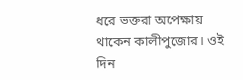ধরে ভক্তরা অপেক্ষায় থাকেন কালীপুজোর। ওই দিন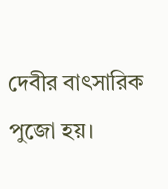দেবীর বাৎসারিক পুজো হয়।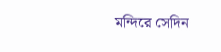মন্দিরে সেদিন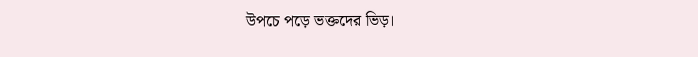উপচে পড়ে ভক্তদের ভিড়।